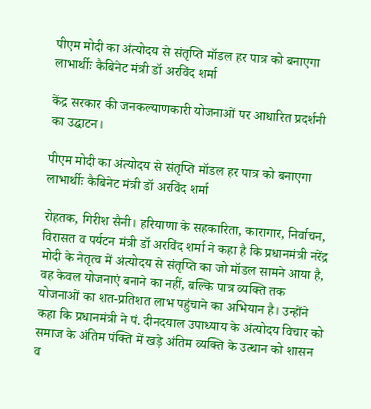पीएम मोदी का अंत्योदय से संतृप्ति मॉडल हर पात्र को बनाएगा लाभार्थीः कैबिनेट मंत्री डॉ अरविंद शर्मा

केंद्र सरकार की जनकल्याणकारी योजनाओं पर आधारित प्रदर्शनी का उद्घाटन।

पीएम मोदी का अंत्योदय से संतृप्ति मॉडल हर पात्र को बनाएगा लाभार्थीः कैबिनेट मंत्री डॉ अरविंद शर्मा

रोहतक, गिरीश सैनी। हरियाणा के सहकारिता, कारागार, निर्वाचन, विरासत व पर्यटन मंत्री डॉ अरविंद शर्मा ने कहा है कि प्रधानमंत्री नरेंद्र मोदी के नेतृत्व में अंत्योदय से संतृप्ति का जो मॉडल सामने आया है, वह केवल योजनाएं बनाने का नहीं, बल्कि पात्र व्यक्ति तक योजनाओं का शत-प्रतिशत लाभ पहुंचाने का अभियान है। उन्होंने कहा कि प्रधानमंत्री ने पं. दीनदयाल उपाध्याय के अंत्योदय विचार को समाज के अंतिम पंक्ति में खड़े अंतिम व्यक्ति के उत्थान को शासन व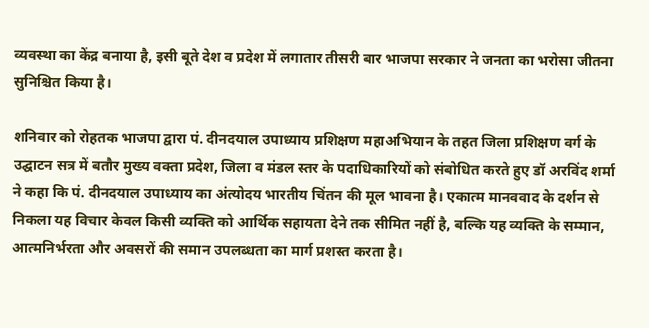व्यवस्था का केंद्र बनाया है, इसी बूते देश व प्रदेश में लगातार तीसरी बार भाजपा सरकार ने जनता का भरोसा जीतना सुनिश्चित किया है।

शनिवार को रोहतक भाजपा द्वारा पं. दीनदयाल उपाध्याय प्रशिक्षण महाअभियान के तहत जिला प्रशिक्षण वर्ग के उद्घाटन सत्र में बतौर मुख्य वक्ता प्रदेश, जिला व मंडल स्तर के पदाधिकारियों को संबोधित करते हुए डॉ अरविंद शर्मा ने कहा कि पं. दीनदयाल उपाध्याय का अंत्योदय भारतीय चिंतन की मूल भावना है। एकात्म मानववाद के दर्शन से निकला यह विचार केवल किसी व्यक्ति को आर्थिक सहायता देने तक सीमित नहीं है, बल्कि यह व्यक्ति के सम्मान, आत्मनिर्भरता और अवसरों की समान उपलब्धता का मार्ग प्रशस्त करता है।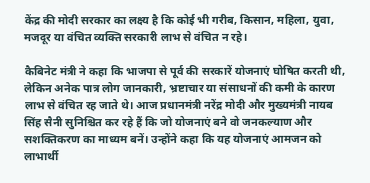केंद्र की मोदी सरकार का लक्ष्य है कि कोई भी गरीब, किसान, महिला, युवा, मजदूर या वंचित व्यक्ति सरकारी लाभ से वंचित न रहे।

कैबिनेट मंत्री ने कहा कि भाजपा से पूर्व की सरकारें योजनाएं घोषित करती थी, लेकिन अनेक पात्र लोग जानकारी, भ्रष्टाचार या संसाधनों की कमी के कारण लाभ से वंचित रह जाते थे। आज प्रधानमंत्री नरेंद्र मोदी और मुख्यमंत्री नायब सिंह सैनी सुनिश्चित कर रहे हैं कि जो योजनाएं बने वो जनकल्याण और सशक्तिकरण का माध्यम बनें। उन्होंने कहा कि यह योजनाएं आमजन को लाभार्थी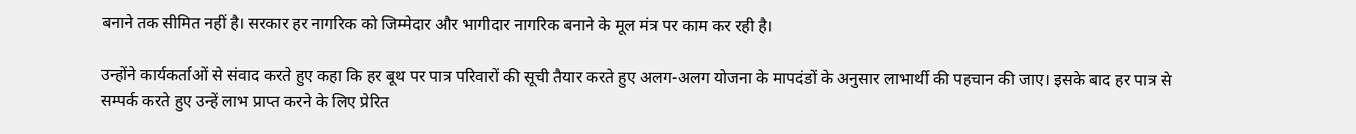बनाने तक सीमित नहीं है। सरकार हर नागरिक को जिम्मेदार और भागीदार नागरिक बनाने के मूल मंत्र पर काम कर रही है।

उन्होंने कार्यकर्ताओं से संवाद करते हुए कहा कि हर बूथ पर पात्र परिवारों की सूची तैयार करते हुए अलग-अलग योजना के मापदंडों के अनुसार लाभार्थी की पहचान की जाए। इसके बाद हर पात्र से सम्पर्क करते हुए उन्हें लाभ प्राप्त करने के लिए प्रेरित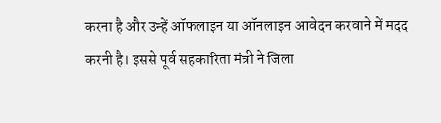करना है और उन्हें ऑफलाइन या ऑनलाइन आवेदन करवाने में मदद करनी है। इससे पूर्व सहकारिता मंत्री ने जिला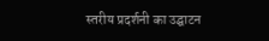स्तरीय प्रदर्शनी का उद्घाटन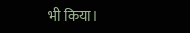भी किया।